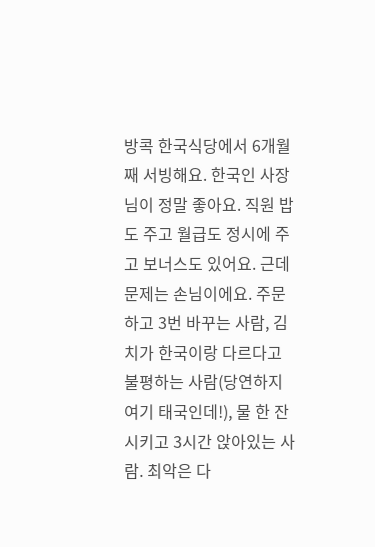방콕 한국식당에서 6개월째 서빙해요. 한국인 사장님이 정말 좋아요. 직원 밥도 주고 월급도 정시에 주고 보너스도 있어요. 근데 문제는 손님이에요. 주문하고 3번 바꾸는 사람, 김치가 한국이랑 다르다고 불평하는 사람(당연하지 여기 태국인데!), 물 한 잔 시키고 3시간 앉아있는 사람. 최악은 다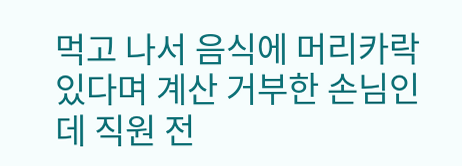먹고 나서 음식에 머리카락 있다며 계산 거부한 손님인데 직원 전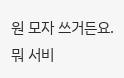원 모자 쓰거든요. 뭐 서비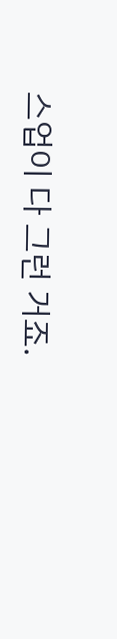스업이 다 그런 거죠.